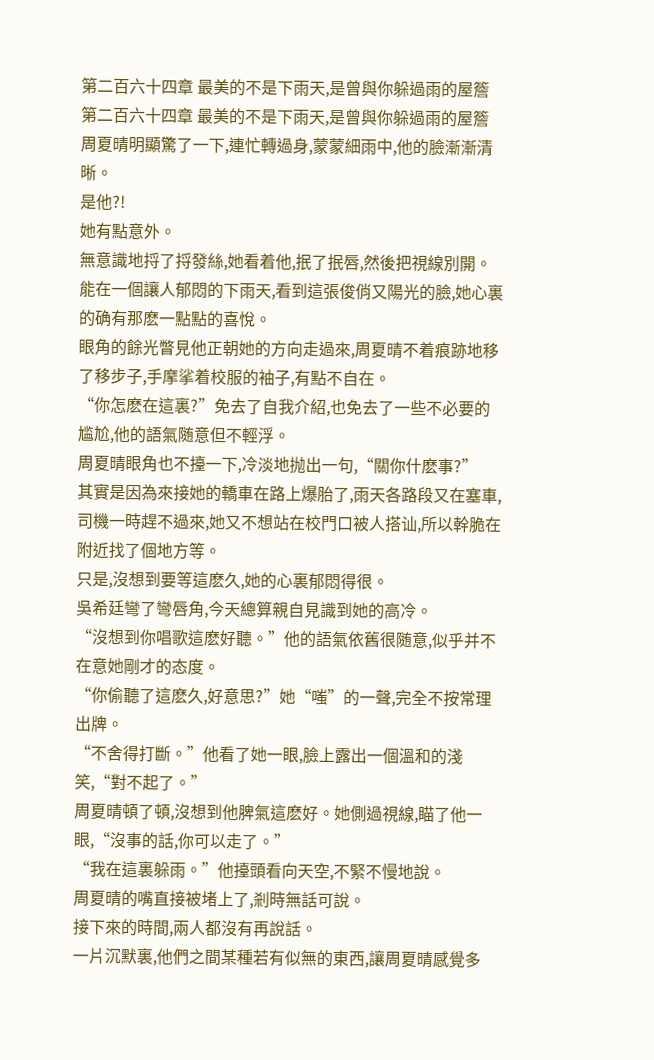第二百六十四章 最美的不是下雨天,是曾與你躲過雨的屋簷
第二百六十四章 最美的不是下雨天,是曾與你躲過雨的屋簷
周夏晴明顯驚了一下,連忙轉過身,蒙蒙細雨中,他的臉漸漸清晰。
是他?!
她有點意外。
無意識地捋了捋發絲,她看着他,抿了抿唇,然後把視線別開。
能在一個讓人郁悶的下雨天,看到這張俊俏又陽光的臉,她心裏的确有那麽一點點的喜悅。
眼角的餘光瞥見他正朝她的方向走過來,周夏晴不着痕跡地移了移步子,手摩挲着校服的袖子,有點不自在。
“你怎麽在這裏?”免去了自我介紹,也免去了一些不必要的尴尬,他的語氣随意但不輕浮。
周夏晴眼角也不擡一下,冷淡地抛出一句,“關你什麽事?”
其實是因為來接她的轎車在路上爆胎了,雨天各路段又在塞車,司機一時趕不過來,她又不想站在校門口被人搭讪,所以幹脆在附近找了個地方等。
只是,沒想到要等這麽久,她的心裏郁悶得很。
吳希廷彎了彎唇角,今天總算親自見識到她的高冷。
“沒想到你唱歌這麽好聽。”他的語氣依舊很随意,似乎并不在意她剛才的态度。
“你偷聽了這麽久,好意思?”她“嗤”的一聲,完全不按常理出牌。
“不舍得打斷。”他看了她一眼,臉上露出一個溫和的淺笑,“對不起了。”
周夏晴頓了頓,沒想到他脾氣這麽好。她側過視線,瞄了他一眼,“沒事的話,你可以走了。”
“我在這裏躲雨。”他擡頭看向天空,不緊不慢地說。
周夏晴的嘴直接被堵上了,剎時無話可說。
接下來的時間,兩人都沒有再說話。
一片沉默裏,他們之間某種若有似無的東西,讓周夏晴感覺多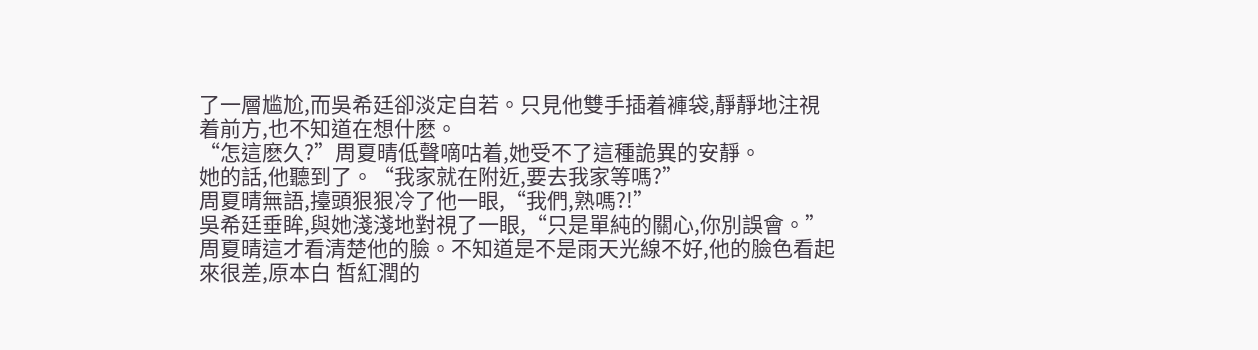了一層尴尬,而吳希廷卻淡定自若。只見他雙手插着褲袋,靜靜地注視着前方,也不知道在想什麽。
“怎這麽久?”周夏晴低聲嘀咕着,她受不了這種詭異的安靜。
她的話,他聽到了。“我家就在附近,要去我家等嗎?”
周夏晴無語,擡頭狠狠冷了他一眼,“我們,熟嗎?!”
吳希廷垂眸,與她淺淺地對視了一眼,“只是單純的關心,你別誤會。”
周夏晴這才看清楚他的臉。不知道是不是雨天光線不好,他的臉色看起來很差,原本白 皙紅潤的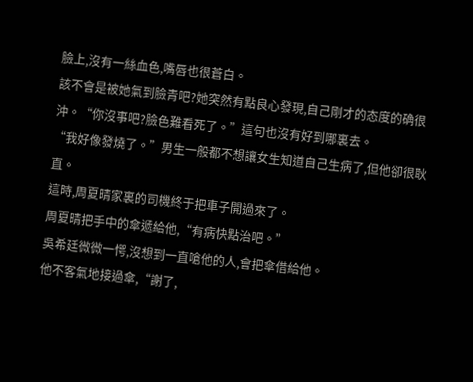臉上,沒有一絲血色,嘴唇也很蒼白。
該不會是被她氣到臉青吧?她突然有點良心發現,自己剛才的态度的确很沖。“你沒事吧?臉色難看死了。”這句也沒有好到哪裏去。
“我好像發燒了。”男生一般都不想讓女生知道自己生病了,但他卻很耿直。
這時,周夏晴家裏的司機終于把車子開過來了。
周夏晴把手中的傘遞給他,“有病快點治吧。”
吳希廷微微一愕,沒想到一直嗆他的人,會把傘借給他。
他不客氣地接過傘,“謝了,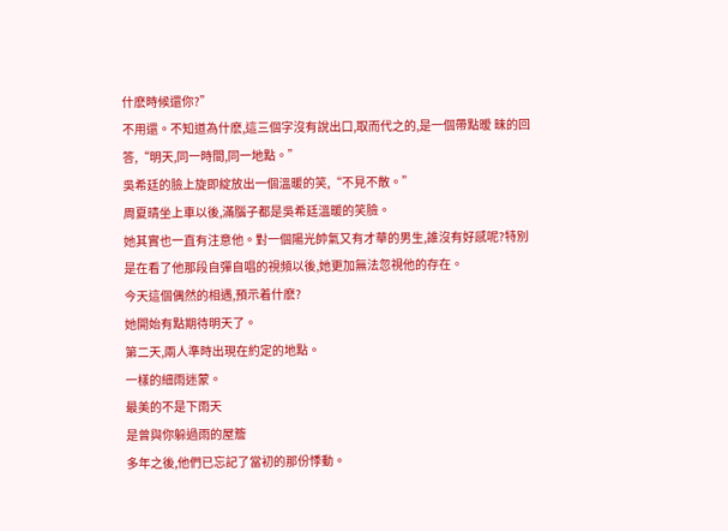什麽時候還你?”
不用還。不知道為什麽,這三個字沒有說出口,取而代之的,是一個帶點暧 昧的回答,“明天,同一時間,同一地點。”
吳希廷的臉上旋即綻放出一個溫暖的笑,“不見不散。”
周夏晴坐上車以後,滿腦子都是吳希廷溫暖的笑臉。
她其實也一直有注意他。對一個陽光帥氣又有才華的男生,誰沒有好感呢?特別是在看了他那段自彈自唱的視頻以後,她更加無法忽視他的存在。
今天這個偶然的相遇,預示着什麽?
她開始有點期待明天了。
第二天,兩人準時出現在約定的地點。
一樣的細雨迷蒙。
最美的不是下雨天
是曾與你躲過雨的屋簷
多年之後,他們已忘記了當初的那份悸動。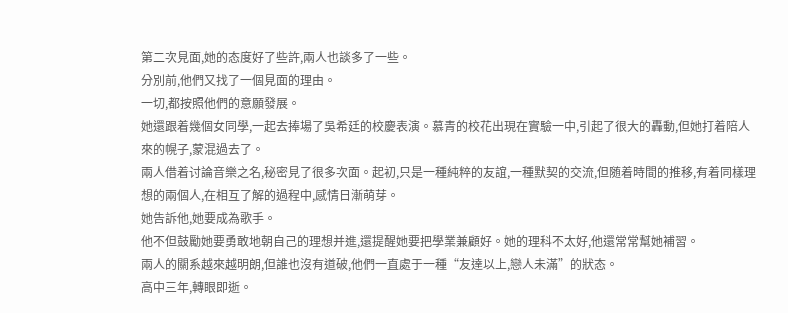第二次見面,她的态度好了些許,兩人也談多了一些。
分別前,他們又找了一個見面的理由。
一切,都按照他們的意願發展。
她還跟着幾個女同學,一起去捧場了吳希廷的校慶表演。慕青的校花出現在實驗一中,引起了很大的轟動,但她打着陪人來的幌子,蒙混過去了。
兩人借着讨論音樂之名,秘密見了很多次面。起初,只是一種純粹的友誼,一種默契的交流,但随着時間的推移,有着同樣理想的兩個人,在相互了解的過程中,感情日漸萌芽。
她告訴他,她要成為歌手。
他不但鼓勵她要勇敢地朝自己的理想并進,還提醒她要把學業兼顧好。她的理科不太好,他還常常幫她補習。
兩人的關系越來越明朗,但誰也沒有道破,他們一直處于一種“友達以上,戀人未滿”的狀态。
高中三年,轉眼即逝。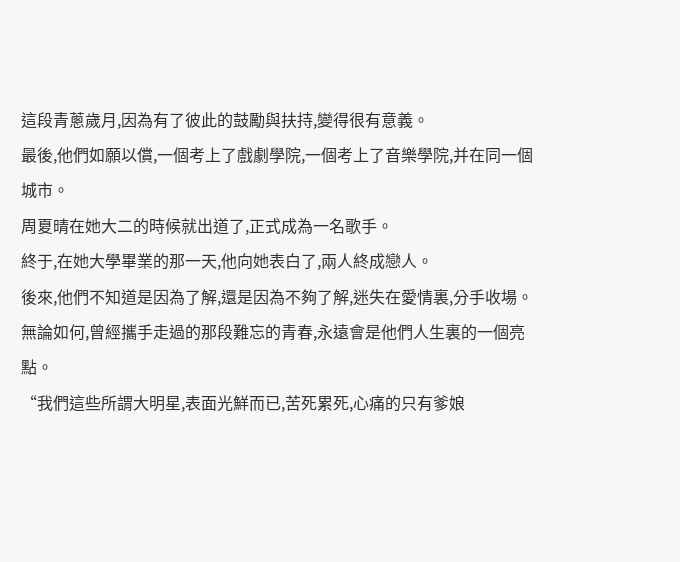這段青蔥歲月,因為有了彼此的鼓勵與扶持,變得很有意義。
最後,他們如願以償,一個考上了戲劇學院,一個考上了音樂學院,并在同一個城市。
周夏晴在她大二的時候就出道了,正式成為一名歌手。
終于,在她大學畢業的那一天,他向她表白了,兩人終成戀人。
後來,他們不知道是因為了解,還是因為不夠了解,迷失在愛情裏,分手收場。
無論如何,曾經攜手走過的那段難忘的青春,永遠會是他們人生裏的一個亮點。
“我們這些所謂大明星,表面光鮮而已,苦死累死,心痛的只有爹娘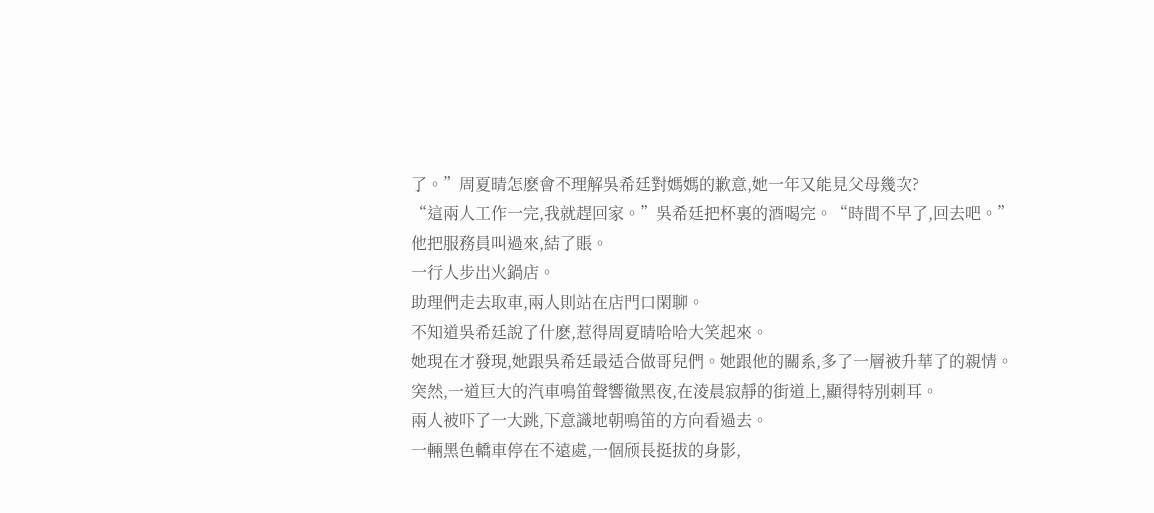了。”周夏晴怎麽會不理解吳希廷對媽媽的歉意,她一年又能見父母幾次?
“這兩人工作一完,我就趕回家。”吳希廷把杯裏的酒喝完。“時間不早了,回去吧。”
他把服務員叫過來,結了賬。
一行人步出火鍋店。
助理們走去取車,兩人則站在店門口閑聊。
不知道吳希廷說了什麽,惹得周夏晴哈哈大笑起來。
她現在才發現,她跟吳希廷最适合做哥兒們。她跟他的關系,多了一層被升華了的親情。
突然,一道巨大的汽車鳴笛聲響徹黑夜,在淩晨寂靜的街道上,顯得特別刺耳。
兩人被吓了一大跳,下意識地朝鳴笛的方向看過去。
一輛黑色轎車停在不遠處,一個颀長挺拔的身影,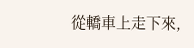從轎車上走下來,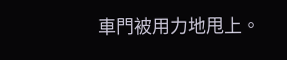車門被用力地甩上。